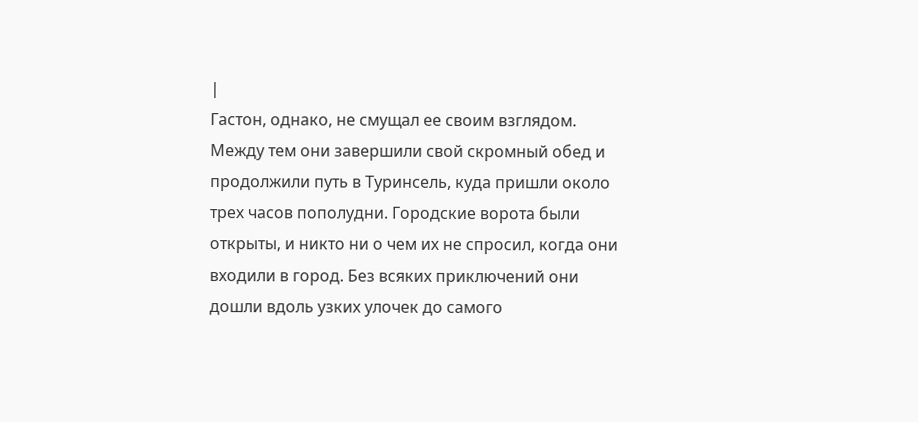|
Гастон, однако, не смущал ее своим взглядом. Между тем они завершили свой скромный обед и продолжили путь в Туринсель, куда пришли около трех часов пополудни. Городские ворота были открыты, и никто ни о чем их не спросил, когда они входили в город. Без всяких приключений они дошли вдоль узких улочек до самого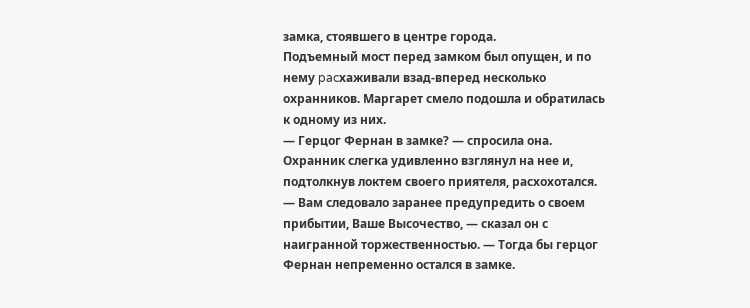замка, стоявшего в центре города.
Подъемный мост перед замком был опущен, и по нему pacхаживали взад-вперед несколько охранников. Маргарет смело подошла и обратилась к одному из них.
— Герцог Фернан в замке? — спросила она.
Охранник слегка удивленно взглянул на нее и, подтолкнув локтем своего приятеля, расхохотался.
— Вам следовало заранее предупредить о своем прибытии, Ваше Высочество, — сказал он с наигранной торжественностью. — Тогда бы герцог Фернан непременно остался в замке.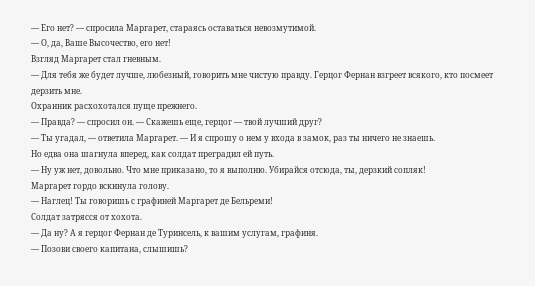— Его нет? — спросила Маргарет, стараясь оставаться невозмутимой.
— О, да, Ваше Высочество, его нет!
Взгляд Маргарет стал гневным.
— Для тебя же будет лучше, любезный, говорить мне чистую правду. Герцог Фернан взгреет всякого, кто посмеет дерзить мне.
Охранник расхохотался пуще прежнего.
— Правда? — спросил он. — Скажешь еще, герцог — твой лучший друг?
— Ты угадал, — ответила Маргарет. — И я спрошу о нем у входа в замок, раз ты ничего не знаешь.
Но едва она шагнула вперед, как солдат преградил ей путь.
— Ну уж нет, довольно. Что мне приказано, то я выполню. Убирайся отсюда, ты, дерзкий сопляк!
Маргарет гордо вскинула голову.
— Наглец! Ты говоришь с графиней Маргарет де Бельреми!
Солдат затрясся от хохота.
— Да ну? А я герцог Фернан де Туринсель, к вашим услугам, графиня.
— Позови своего капитана, слышишь?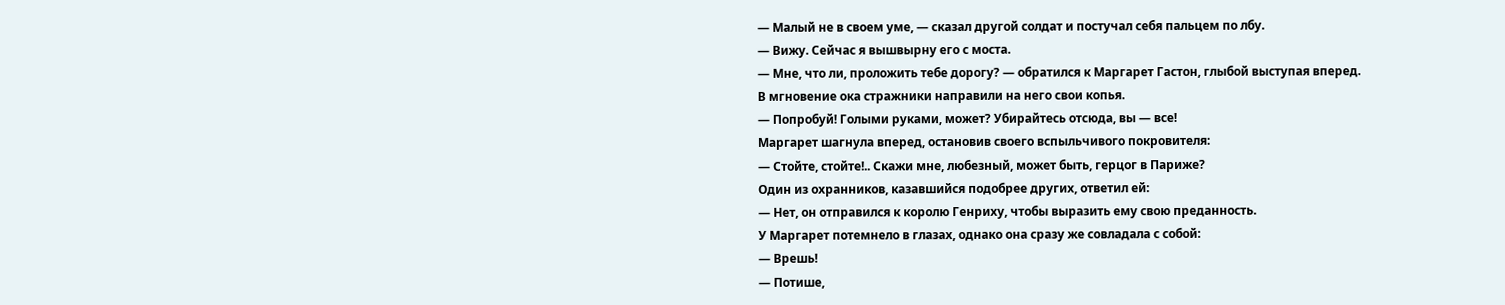— Малый не в своем уме, — сказал другой солдат и постучал себя пальцем по лбу.
— Вижу. Сейчас я вышвырну его с моста.
— Мне, что ли, проложить тебе дорогу? — обратился к Маргарет Гастон, глыбой выступая вперед.
В мгновение ока стражники направили на него свои копья.
— Попробуй! Голыми руками, может? Убирайтесь отсюда, вы — все!
Маргарет шагнула вперед, остановив своего вспыльчивого покровителя:
— Стойте, стойте!.. Скажи мне, любезный, может быть, герцог в Париже?
Один из охранников, казавшийся подобрее других, ответил ей:
— Нет, он отправился к королю Генриху, чтобы выразить ему свою преданность.
У Маргарет потемнело в глазах, однако она сразу же совладала с собой:
— Врешь!
— Потише,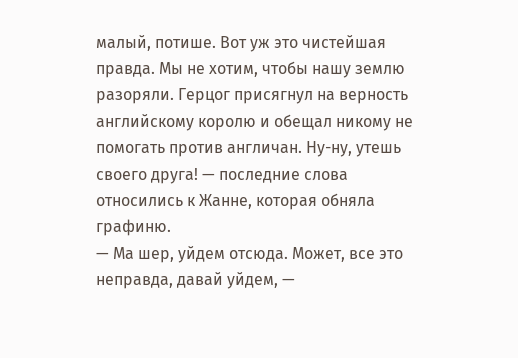малый, потише. Вот уж это чистейшая правда. Мы не хотим, чтобы нашу землю разоряли. Герцог присягнул на верность английскому королю и обещал никому не помогать против англичан. Ну-ну, утешь своего друга! — последние слова относились к Жанне, которая обняла графиню.
— Ма шер, уйдем отсюда. Может, все это неправда, давай уйдем, —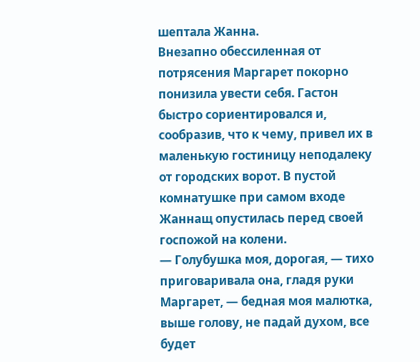шептала Жанна.
Внезапно обессиленная от потрясения Маргарет покорно понизила увести себя. Гастон быстро сориентировался и, сообразив, что к чему, привел их в маленькую гостиницу неподалеку от городских ворот. В пустой комнатушке при самом входе Жаннащ опустилась перед своей госпожой на колени.
— Голубушка моя, дорогая, — тихо приговаривала она, гладя руки Маргарет, — бедная моя малютка, выше голову, не падай духом, все будет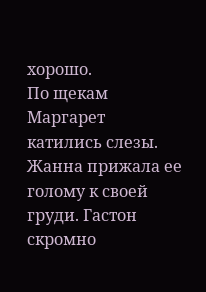хорошо.
По щекам Маргарет катились слезы. Жанна прижала ее голому к своей груди. Гастон скромно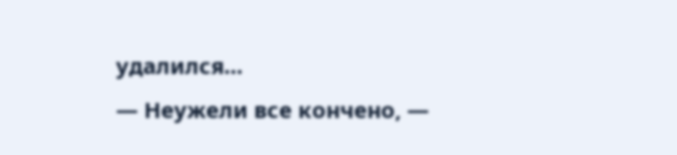удалился…
— Неужели все кончено, —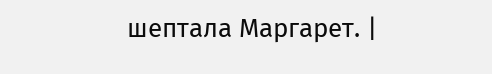шептала Маргарет. |